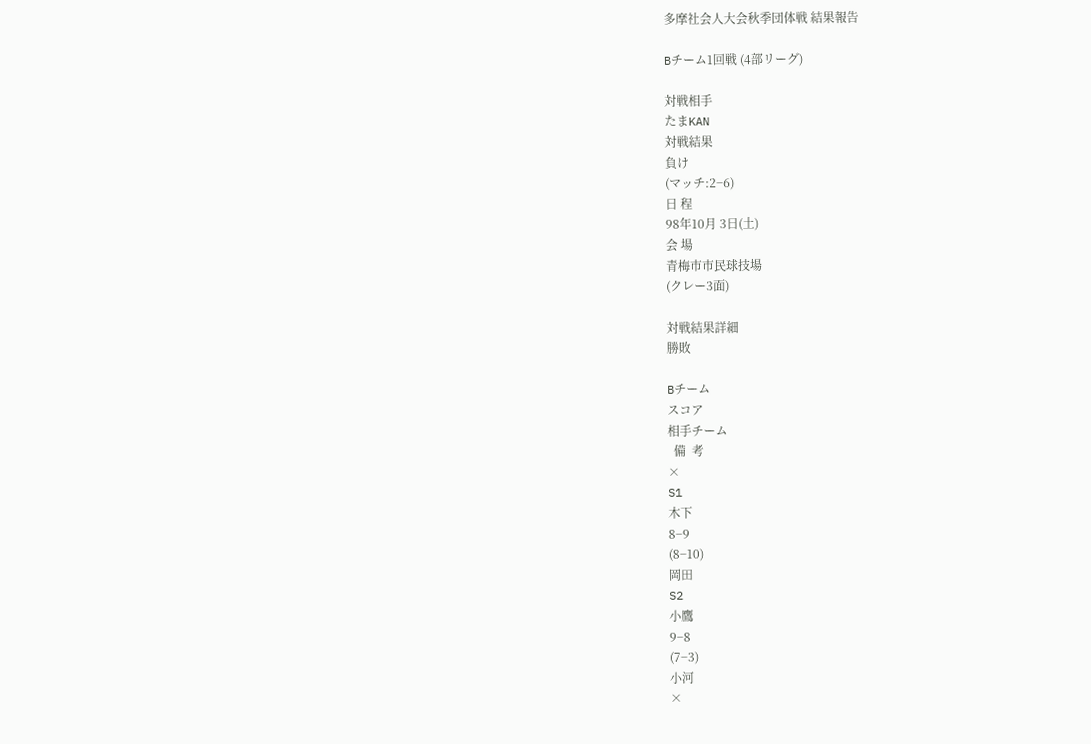多摩社会人大会秋季団体戦 結果報告

Bチーム1回戦 (4部リーグ)

対戦相手
たまKAN
対戦結果
負け
(マッチ:2−6)
日 程
98年10月 3日(土)
会 場
青梅市市民球技場
(クレー3面)

対戦結果詳細
勝敗

Bチーム
スコア
相手チーム
  備  考
×
S1
木下
8−9
(8−10)
岡田
S2
小鷹
9−8
(7−3)
小河
×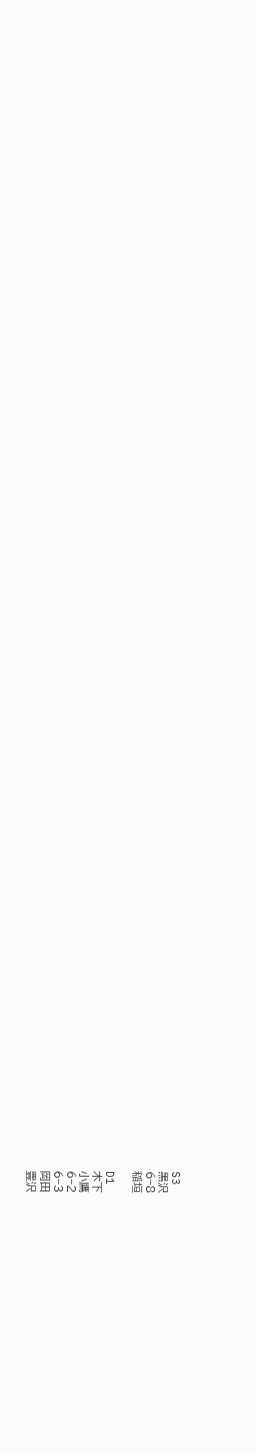S3
黒沢
6−8
稲垣

D1
木下
小鷹
6−2
6−3
岡田
豊沢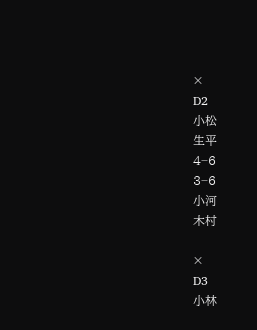×
D2
小松
生平
4−6
3−6
小河
木村

×
D3
小林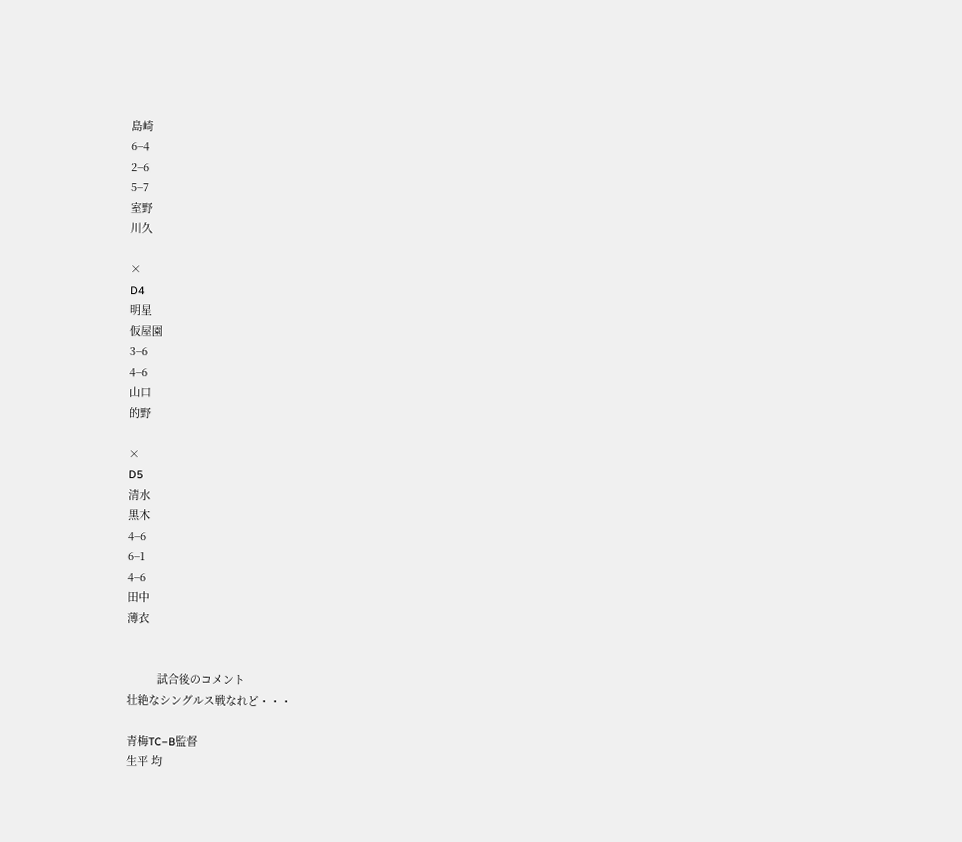島崎
6−4
2−6
5−7
室野
川久

×
D4
明星
仮屋園
3−6
4−6
山口
的野

×
D5
清水
黒木
4−6
6−1
4−6
田中
薄衣


          試合後のコメント
壮絶なシングルス戦なれど・・・

青梅TC−B監督
生平 均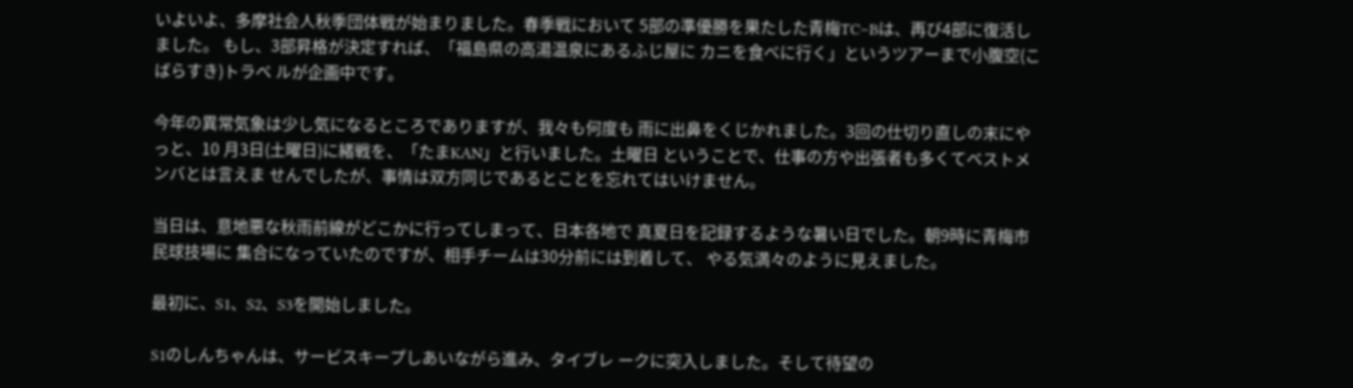いよいよ、多摩社会人秋季団体戦が始まりました。春季戦において 5部の準優勝を果たした青梅TC−Bは、再び4部に復活しました。 もし、3部昇格が決定すれば、「福島県の高湯温泉にあるふじ屋に カニを食べに行く」というツアーまで小腹空(こばらすき)トラベ ルが企画中です。

今年の異常気象は少し気になるところでありますが、我々も何度も 雨に出鼻をくじかれました。3回の仕切り直しの末にやっと、10 月3日(土曜日)に緒戦を、「たまKAN」と行いました。土曜日 ということで、仕事の方や出張者も多くてベストメンバとは言えま せんでしたが、事情は双方同じであるとことを忘れてはいけません。

当日は、意地悪な秋雨前線がどこかに行ってしまって、日本各地で 真夏日を記録するような暑い日でした。朝9時に青梅市民球技場に 集合になっていたのですが、相手チームは30分前には到着して、 やる気満々のように見えました。

最初に、S1、S2、S3を開始しました。

S1のしんちゃんは、サービスキープしあいながら進み、タイブレ ークに突入しました。そして待望の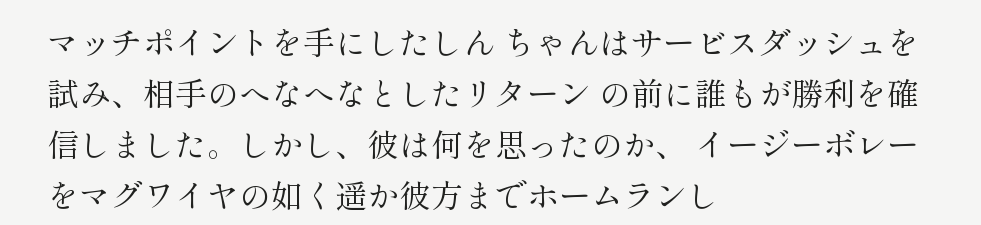マッチポイントを手にしたしん ちゃんはサービスダッシュを試み、相手のへなへなとしたリターン の前に誰もが勝利を確信しました。しかし、彼は何を思ったのか、 イージーボレーをマグワイヤの如く遥か彼方までホームランし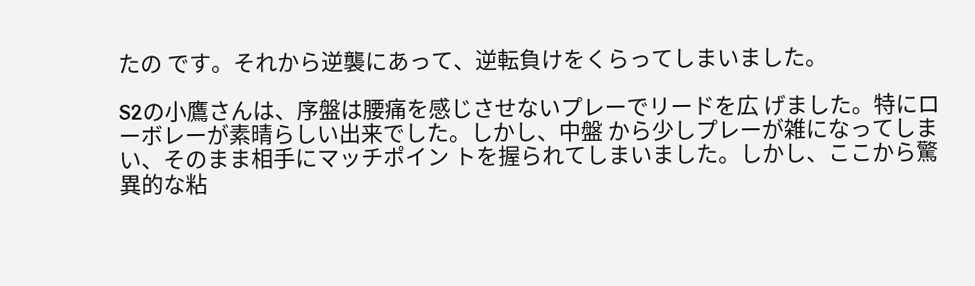たの です。それから逆襲にあって、逆転負けをくらってしまいました。

S2の小鷹さんは、序盤は腰痛を感じさせないプレーでリードを広 げました。特にローボレーが素晴らしい出来でした。しかし、中盤 から少しプレーが雑になってしまい、そのまま相手にマッチポイン トを握られてしまいました。しかし、ここから驚異的な粘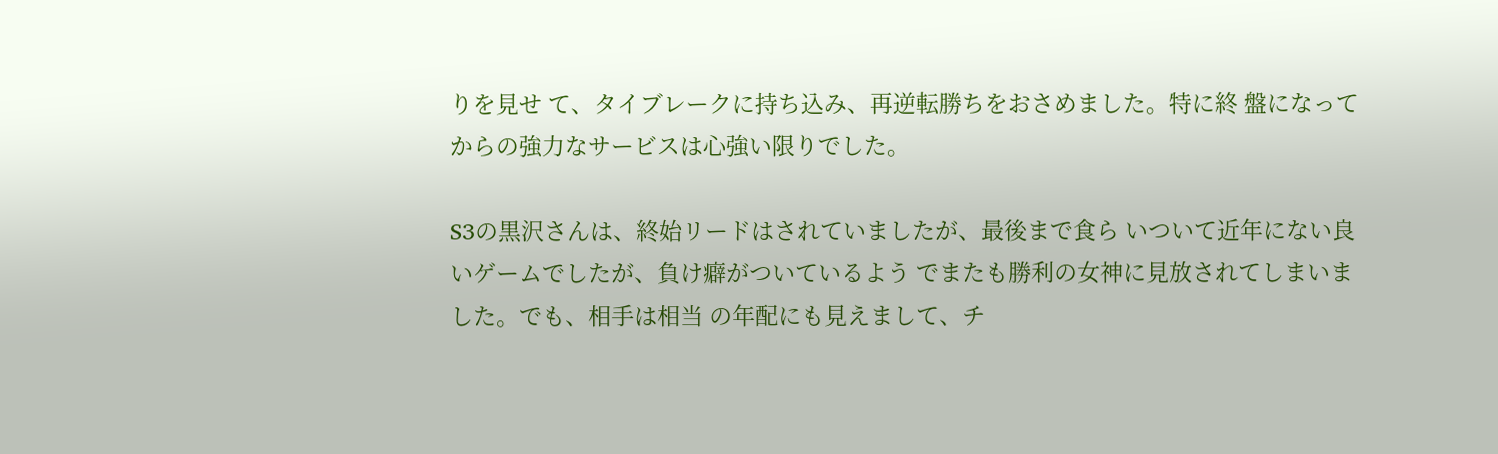りを見せ て、タイブレークに持ち込み、再逆転勝ちをおさめました。特に終 盤になってからの強力なサービスは心強い限りでした。

S3の黒沢さんは、終始リードはされていましたが、最後まで食ら いついて近年にない良いゲームでしたが、負け癖がついているよう でまたも勝利の女神に見放されてしまいました。でも、相手は相当 の年配にも見えまして、チ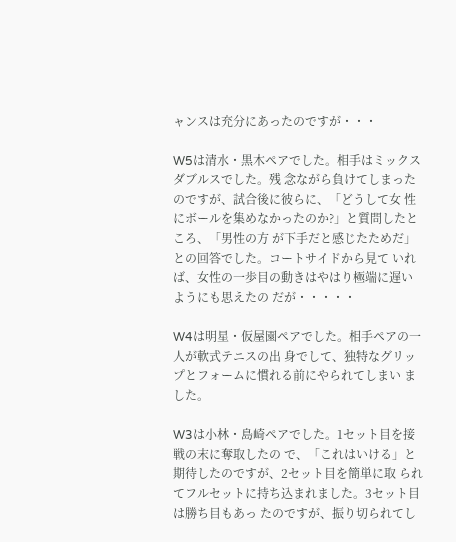ャンスは充分にあったのですが・・・

W5は清水・黒木ペアでした。相手はミックスダブルスでした。残 念ながら負けてしまったのですが、試合後に彼らに、「どうして女 性にボールを集めなかったのか?」と質問したところ、「男性の方 が下手だと感じたためだ」との回答でした。コートサイドから見て いれば、女性の一歩目の動きはやはり極端に遅いようにも思えたの だが・・・・・

W4は明星・仮屋園ペアでした。相手ペアの一人が軟式テニスの出 身でして、独特なグリップとフォームに慣れる前にやられてしまい ました。

W3は小林・島崎ペアでした。1セット目を接戦の末に奪取したの で、「これはいける」と期待したのですが、2セット目を簡単に取 られてフルセットに持ち込まれました。3セット目は勝ち目もあっ たのですが、振り切られてし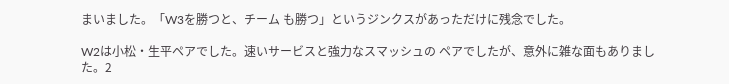まいました。「W3を勝つと、チーム も勝つ」というジンクスがあっただけに残念でした。

W2は小松・生平ペアでした。速いサービスと強力なスマッシュの ペアでしたが、意外に雑な面もありました。2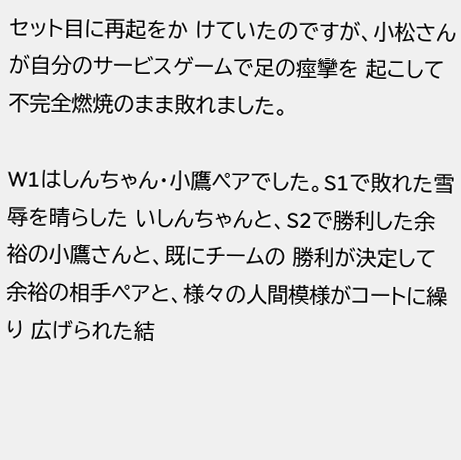セット目に再起をか けていたのですが、小松さんが自分のサービスゲームで足の痙攣を 起こして不完全燃焼のまま敗れました。

W1はしんちゃん・小鷹ペアでした。S1で敗れた雪辱を晴らした いしんちゃんと、S2で勝利した余裕の小鷹さんと、既にチームの 勝利が決定して余裕の相手ペアと、様々の人間模様がコートに繰り 広げられた結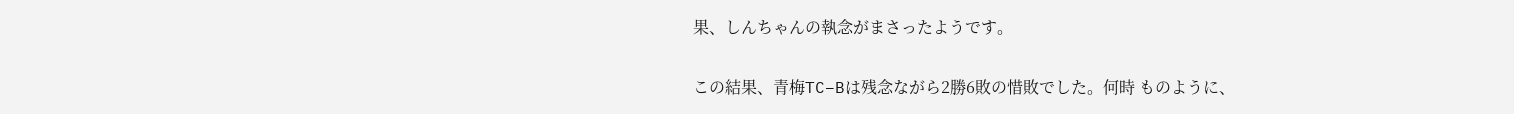果、しんちゃんの執念がまさったようです。

この結果、青梅TC−Bは残念ながら2勝6敗の惜敗でした。何時 ものように、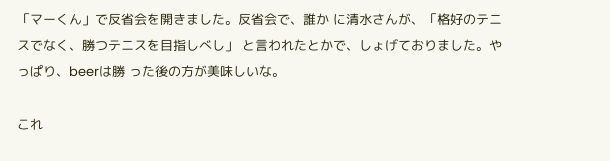「マーくん」で反省会を開きました。反省会で、誰か に清水さんが、「格好のテニスでなく、勝つテニスを目指しべし」 と言われたとかで、しょげておりました。やっぱり、beerは勝 った後の方が美味しいな。

これ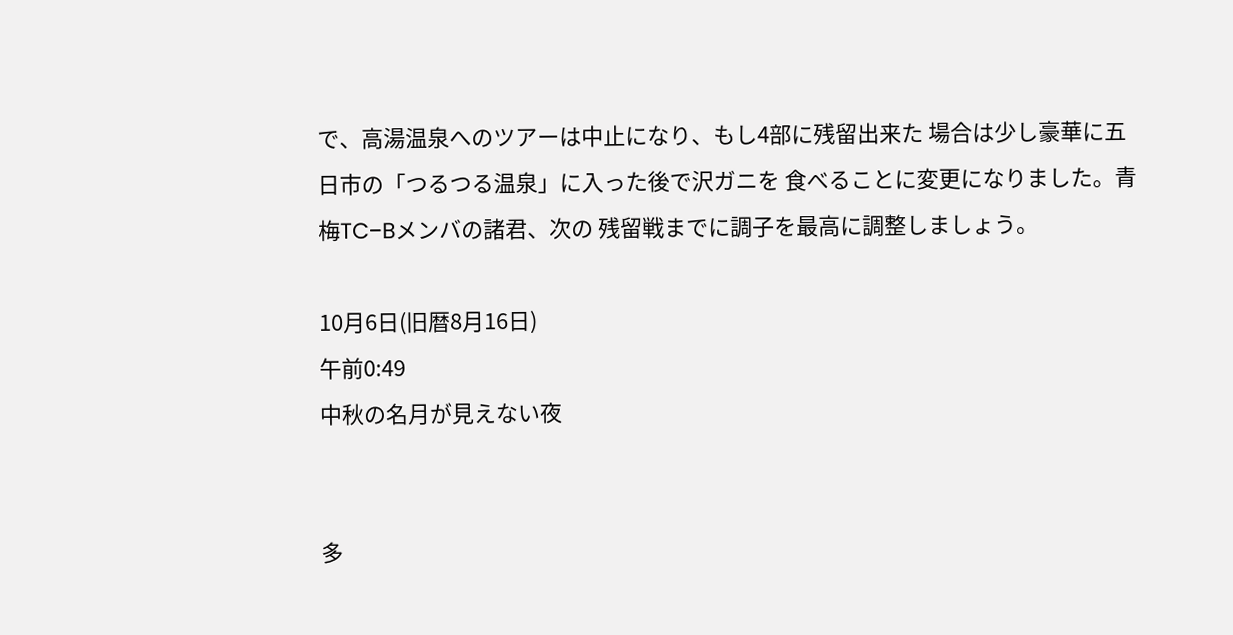で、高湯温泉へのツアーは中止になり、もし4部に残留出来た 場合は少し豪華に五日市の「つるつる温泉」に入った後で沢ガニを 食べることに変更になりました。青梅TC−Bメンバの諸君、次の 残留戦までに調子を最高に調整しましょう。

10月6日(旧暦8月16日)
午前0:49
中秋の名月が見えない夜


多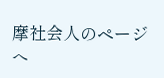摩社会人のページへ